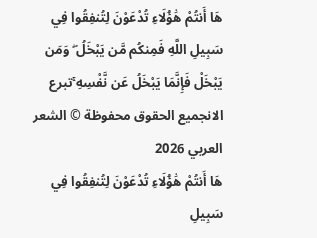هَا أَنتُمْ هَٰؤُلَاءِ تُدْعَوْنَ لِتُنفِقُوا فِي سَبِيلِ اللَّهِ فَمِنكُم مَّن يَبْخَلُ ۖ وَمَن يَبْخَلْ فَإِنَّمَا يَبْخَلُ عَن نَّفْسِهِ ۚتبرع الانجميع الحقوق محفوظة © الشعر العربي 2026
هَا أَنتُمْ هَٰؤُلَاءِ تُدْعَوْنَ لِتُنفِقُوا فِي سَبِيلِ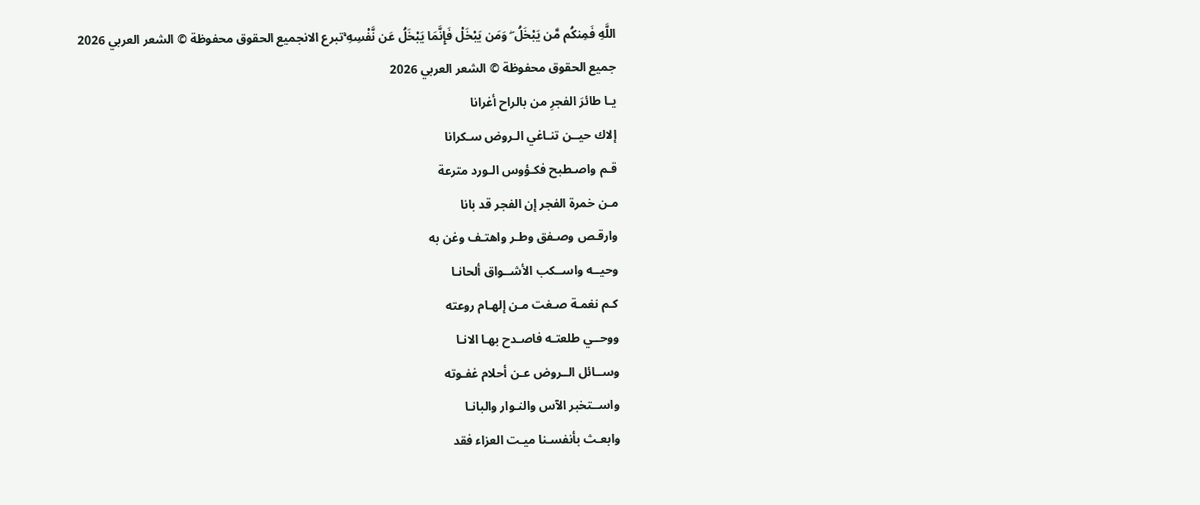اللَّهِ فَمِنكُم مَّن يَبْخَلُ ۖ وَمَن يَبْخَلْ فَإِنَّمَا يَبْخَلُ عَن نَّفْسِهِ ۚتبرع الانجميع الحقوق محفوظة © الشعر العربي 2026
جميع الحقوق محفوظة © الشعر العربي 2026
يـا طائرَ الفجرِ من بالراح أغرانا
إلاك حيــن تنـاغي الـروض سـكرانا
قـم واصـطبح فكـؤوس الـورد مترعة
مـن خمرة الفجر إن الفجر قد بانا
وارقـص وصـفق وطـر واهتـف وغن به
وحيــه واســكب الأشــواق ألحانـا
كـم نغمـة صـغت مـن إلهـام روعته
ووحــي طلعتـه فاصـدح بهـا الانـا
وســائل الــروض عـن أحلام غفـوته
واســتخبر الآس والنـوار والبانـا
وابعـث بأنفسـنا ميـت العزاء فقد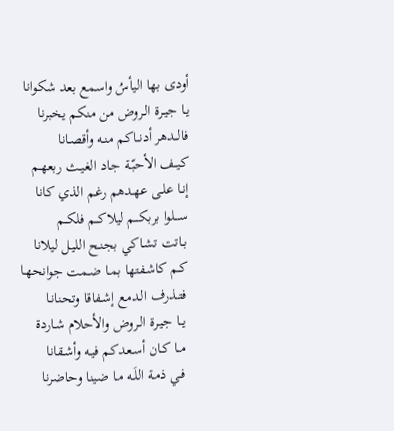أودى بها اليأسُ واسمع بعد شكوانا
يـا جيـرة الـروض من منكم يخبرنا
فالــدهر أدنــاكم منـه وأقصـانا
كيــف الأحبّـة جـاد الغيـث ربعهـم
إنـا علـى عهـدهم رغـم الذي كانا
ســـلوا بربكـــم ليلاكــم فلكــم
بـاتت تشـاكي بجنـح الليـل ليلانا
كـم كاشـفتها بمـا ضـمت جوانحهـا
فتــذرف الـدمع إشـفاقا وتحنانـا
يــا جيـرة الـروض والأحلام شـاردة
مــا كـان أسـعدكم فيـه وأشـقانا
فـي ذمـة اللَـه مـا ضينا وحاضرنا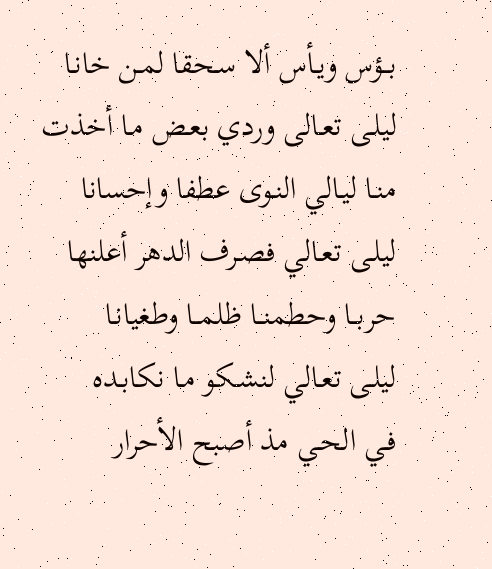بــؤس ويـأس ألا سـحقا لمـن خانـا
ليلـى تعـالى وردي بعـض مـا أخذت
منـا ليـالي النـوى عطفا وإحسانا
ليلـى تعـالي فصـرف الدهر أعلنها
حربــا وحطمنــا ظلمــا وطغيانـا
ليلـى تعـالي لنشـكو مـا نكابـده
فـي الحـي مذ أصبح الأحرار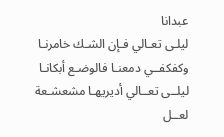عبدانا
ليلـى تعـالي فـإن الشـك خامرنـا
وكفكفــي دمعنـا فالوضـع أبكانـا
ليلــى تعــالي أديريهـا مشعشـعة
لعــل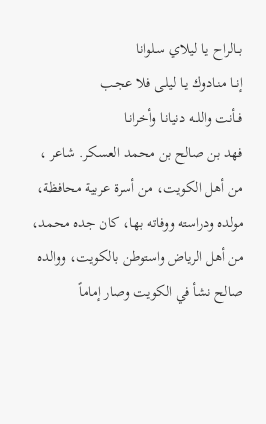بــالراح يـا ليلاي سـلوانا
إنــا منـادوك يـا ليلـى فلا عجـب
فــأنت واللــه دنيانـا وأخرانـا
فهد بن صالح بن محمد العسكر. شاعر ، من أهل الكويت، من أسرة عربية محافظة، مولده ودراسته ووفاته بها، كان جده محمد، من أهل الرياض واستوطن بالكويت، ووالده صالح نشأ في الكويت وصار إماماً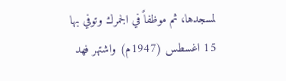لمسجدها، ثم موظفاً في الجمرك وتوفي بها 15 اغسطس (1947م) واشتهر فهد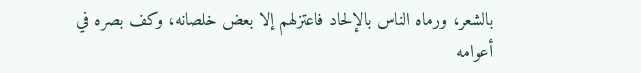بالشعر، ورماه الناس بالإلحاد فاعتزلهم إلا بعض خلصانه، وكف بصره في أعوامه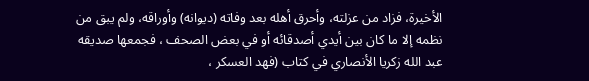الأخيرة، فزاد من عزلته، وأحرق أهله بعد وفاته (ديوانه) وأوراقه، ولم يبق من نظمه إلا ما كان بين أيدي أصدقائه أو في بعض الصحف ، فجمعها صديقه عبد الله زكريا الأنصاري في كتاب (فهد العسكر ،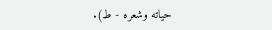حياته وشعره - ط).